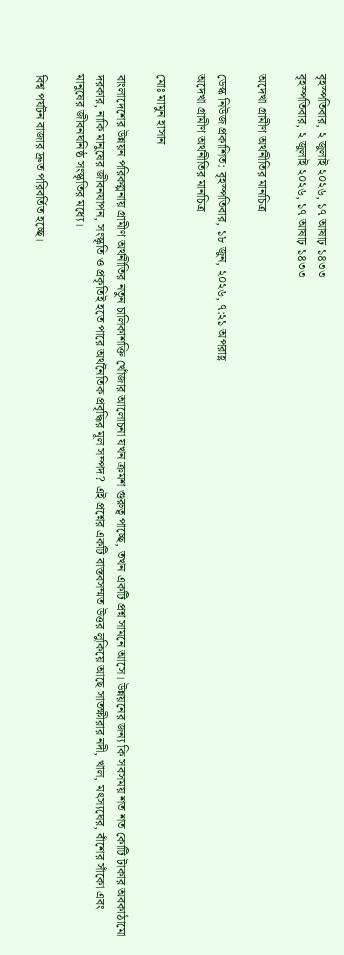বৃহস্পতিবার, ২ জুলাই ২০২৬, ১৭ আষাঢ় ১৪৩৩
বৃহস্পতিবার, ২ জুলাই ২০২৬, ১৭ আষাঢ় ১৪৩৩

অদেখা গ্রামীণ অর্থনীতির মানচিত্র

ডেস্ক নিউজ প্রকাশিত: বৃহস্পতিবার, ১৮ জুন, ২০২৬, ৭:২১ অপরাহ্ণ
অদেখা গ্রামীণ অর্থনীতির মানচিত্র

মোঃ মামুন হাসান

বাংলাদেশের উন্নয়ন পরিকল্পনায় গ্রামীণ অর্থনীতির নতুন চালিকাশক্তি খোঁজার আলোচনা যখন ক্রমশ গুরুত্ব পাচ্ছে, তখন একটি প্রশ্ন সামনে আসে। উন্নয়নের জন্য কি সবসময় শত শত কোটি টাকার অবকাঠামো দরকার, নাকি মানুষের জীবনযাপন, সংস্কৃতি ও প্রকৃতিই হতে পারে অর্থনৈতিক প্রবৃদ্ধির মূল সম্পদ? এই প্রশ্নের একটি বাস্তবসম্মত উত্তর লুকিয়ে আছে সাতক্ষীরার নদী, খাল, মৎস্যঘের, বাঁশের সাঁকো এবং মানুষের জীবনঘনিষ্ঠ সংস্কৃতির মধ্যে।

বিশ্ব পর্যটন বাজার দ্রুত পরিবর্তিত হচ্ছে।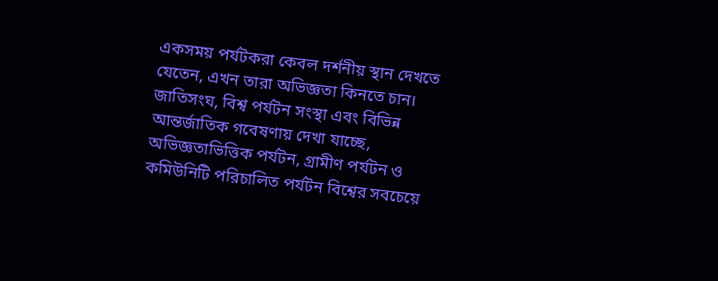একসময় পর্যটকরা কেবল দর্শনীয় স্থান দেখতে যেতেন, এখন তারা অভিজ্ঞতা কিনতে চান। জাতিসংঘ, বিশ্ব পর্যটন সংস্থা এবং বিভিন্ন আন্তর্জাতিক গবেষণায় দেখা যাচ্ছে, অভিজ্ঞতাভিত্তিক পর্যটন, গ্রামীণ পর্যটন ও কমিউনিটি পরিচালিত পর্যটন বিশ্বের সবচেয়ে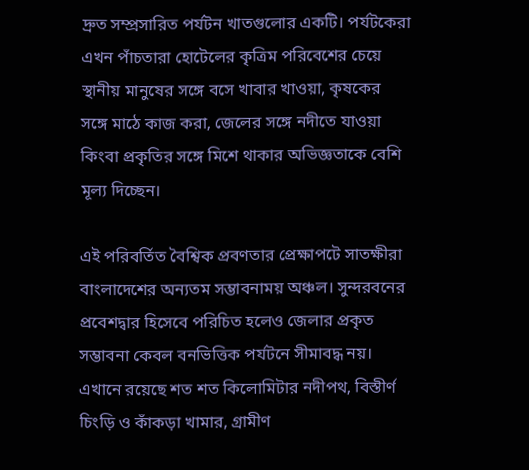দ্রুত সম্প্রসারিত পর্যটন খাতগুলোর একটি। পর্যটকেরা এখন পাঁচতারা হোটেলের কৃত্রিম পরিবেশের চেয়ে স্থানীয় মানুষের সঙ্গে বসে খাবার খাওয়া, কৃষকের সঙ্গে মাঠে কাজ করা, জেলের সঙ্গে নদীতে যাওয়া কিংবা প্রকৃতির সঙ্গে মিশে থাকার অভিজ্ঞতাকে বেশি মূল্য দিচ্ছেন।

এই পরিবর্তিত বৈশ্বিক প্রবণতার প্রেক্ষাপটে সাতক্ষীরা বাংলাদেশের অন্যতম সম্ভাবনাময় অঞ্চল। সুন্দরবনের প্রবেশদ্বার হিসেবে পরিচিত হলেও জেলার প্রকৃত সম্ভাবনা কেবল বনভিত্তিক পর্যটনে সীমাবদ্ধ নয়। এখানে রয়েছে শত শত কিলোমিটার নদীপথ, বিস্তীর্ণ চিংড়ি ও কাঁকড়া খামার, গ্রামীণ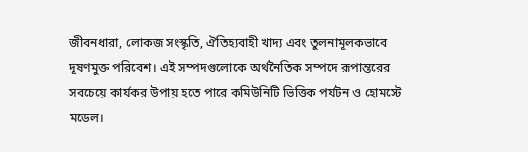জীবনধারা, লোকজ সংস্কৃতি, ঐতিহ্যবাহী খাদ্য এবং তুলনামূলকভাবে দূষণমুক্ত পরিবেশ। এই সম্পদগুলোকে অর্থনৈতিক সম্পদে রূপান্তরের সবচেয়ে কার্যকর উপায় হতে পারে কমিউনিটি ভিত্তিক পর্যটন ও হোমস্টে মডেল।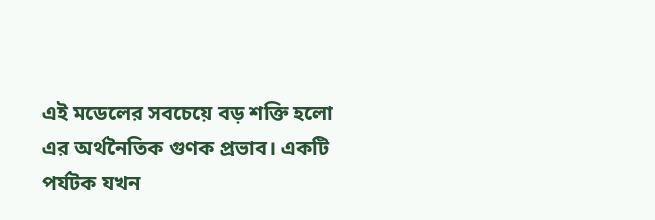এই মডেলের সবচেয়ে বড় শক্তি হলো এর অর্থনৈতিক গুণক প্রভাব। একটি পর্যটক যখন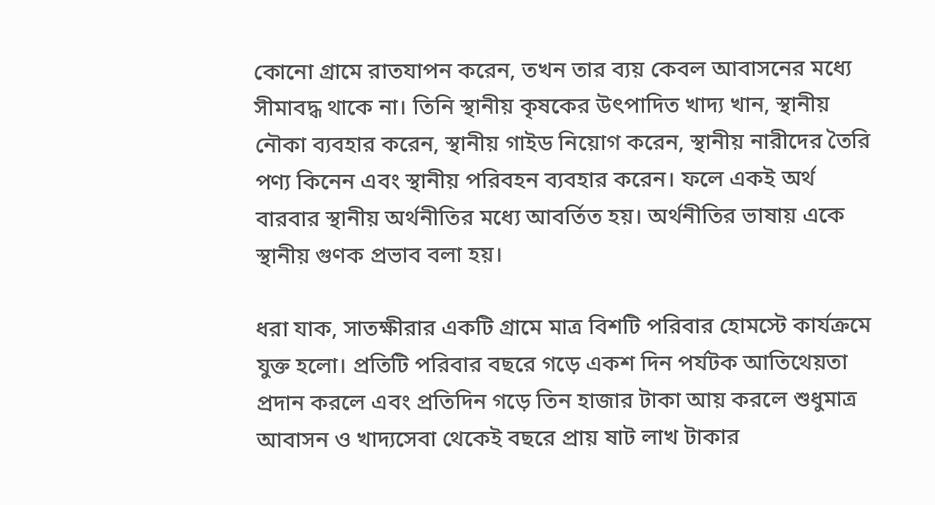কোনো গ্রামে রাতযাপন করেন, তখন তার ব্যয় কেবল আবাসনের মধ্যে সীমাবদ্ধ থাকে না। তিনি স্থানীয় কৃষকের উৎপাদিত খাদ্য খান, স্থানীয় নৌকা ব্যবহার করেন, স্থানীয় গাইড নিয়োগ করেন, স্থানীয় নারীদের তৈরি পণ্য কিনেন এবং স্থানীয় পরিবহন ব্যবহার করেন। ফলে একই অর্থ বারবার স্থানীয় অর্থনীতির মধ্যে আবর্তিত হয়। অর্থনীতির ভাষায় একে স্থানীয় গুণক প্রভাব বলা হয়।

ধরা যাক, সাতক্ষীরার একটি গ্রামে মাত্র বিশটি পরিবার হোমস্টে কার্যক্রমে যুক্ত হলো। প্রতিটি পরিবার বছরে গড়ে একশ দিন পর্যটক আতিথেয়তা প্রদান করলে এবং প্রতিদিন গড়ে তিন হাজার টাকা আয় করলে শুধুমাত্র আবাসন ও খাদ্যসেবা থেকেই বছরে প্রায় ষাট লাখ টাকার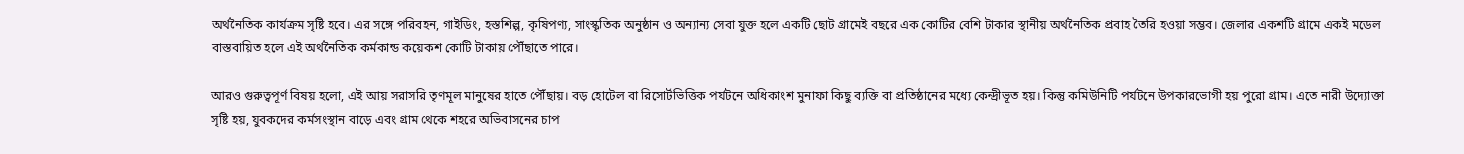অর্থনৈতিক কার্যক্রম সৃষ্টি হবে। এর সঙ্গে পরিবহন, গাইডিং, হস্তশিল্প, কৃষিপণ্য, সাংস্কৃতিক অনুষ্ঠান ও অন্যান্য সেবা যুক্ত হলে একটি ছোট গ্রামেই বছরে এক কোটির বেশি টাকার স্থানীয় অর্থনৈতিক প্রবাহ তৈরি হওয়া সম্ভব। জেলার একশটি গ্রামে একই মডেল বাস্তবায়িত হলে এই অর্থনৈতিক কর্মকান্ড কয়েকশ কোটি টাকায় পৌঁছাতে পারে।

আরও গুরুত্বপূর্ণ বিষয় হলো, এই আয় সরাসরি তৃণমূল মানুষের হাতে পৌঁছায়। বড় হোটেল বা রিসোর্টভিত্তিক পর্যটনে অধিকাংশ মুনাফা কিছু ব্যক্তি বা প্রতিষ্ঠানের মধ্যে কেন্দ্রীভূত হয়। কিন্তু কমিউনিটি পর্যটনে উপকারভোগী হয় পুরো গ্রাম। এতে নারী উদ্যোক্তা সৃষ্টি হয়, যুবকদের কর্মসংস্থান বাড়ে এবং গ্রাম থেকে শহরে অভিবাসনের চাপ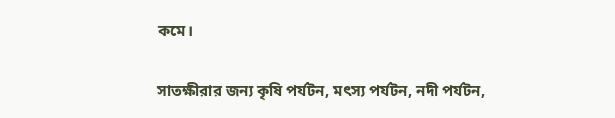কমে।

সাতক্ষীরার জন্য কৃষি পর্যটন, মৎস্য পর্যটন, নদী পর্যটন,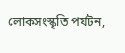লোকসংস্কৃতি পর্যটন,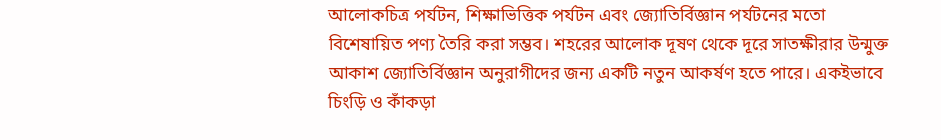আলোকচিত্র পর্যটন, শিক্ষাভিত্তিক পর্যটন এবং জ্যোতির্বিজ্ঞান পর্যটনের মতো বিশেষায়িত পণ্য তৈরি করা সম্ভব। শহরের আলোক দূষণ থেকে দূরে সাতক্ষীরার উন্মুক্ত আকাশ জ্যোতির্বিজ্ঞান অনুরাগীদের জন্য একটি নতুন আকর্ষণ হতে পারে। একইভাবে চিংড়ি ও কাঁকড়া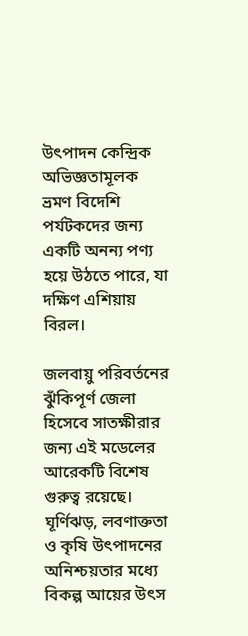উৎপাদন কেন্দ্রিক অভিজ্ঞতামূলক ভ্রমণ বিদেশি পর্যটকদের জন্য একটি অনন্য পণ্য হয়ে উঠতে পারে, যা দক্ষিণ এশিয়ায় বিরল।

জলবায়ু পরিবর্তনের ঝুঁকিপূর্ণ জেলা হিসেবে সাতক্ষীরার জন্য এই মডেলের আরেকটি বিশেষ গুরুত্ব রয়েছে। ঘূর্ণিঝড়, লবণাক্ততা ও কৃষি উৎপাদনের অনিশ্চয়তার মধ্যে বিকল্প আয়ের উৎস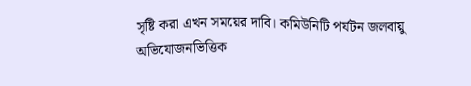সৃষ্টি করা এখন সময়ের দাবি। কমিউনিটি পর্যটন জলবায়ু অভিযোজনভিত্তিক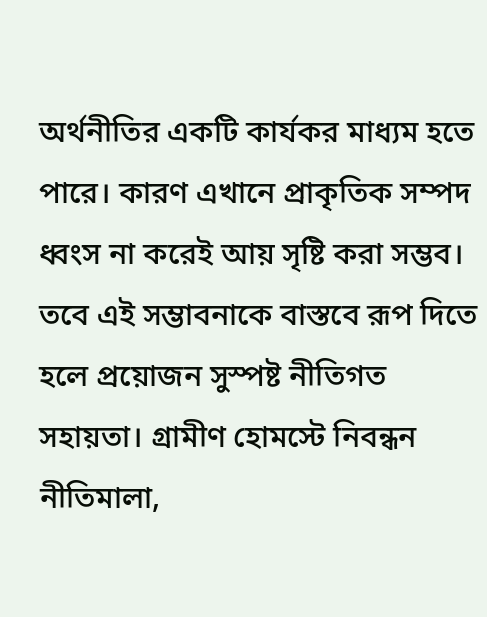অর্থনীতির একটি কার্যকর মাধ্যম হতে পারে। কারণ এখানে প্রাকৃতিক সম্পদ ধ্বংস না করেই আয় সৃষ্টি করা সম্ভব। তবে এই সম্ভাবনাকে বাস্তবে রূপ দিতে হলে প্রয়োজন সুস্পষ্ট নীতিগত সহায়তা। গ্রামীণ হোমস্টে নিবন্ধন নীতিমালা,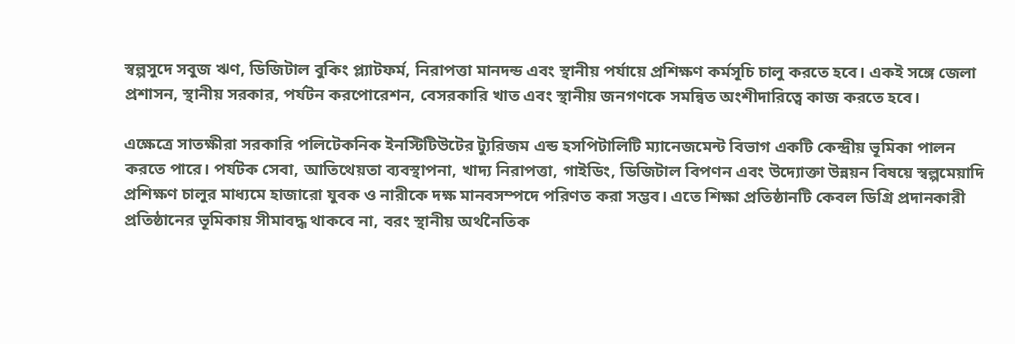স্বল্পসুদে সবুজ ঋণ, ডিজিটাল বুকিং প্ল্যাটফর্ম, নিরাপত্তা মানদন্ড এবং স্থানীয় পর্যায়ে প্রশিক্ষণ কর্মসূচি চালু করতে হবে। একই সঙ্গে জেলা প্রশাসন, স্থানীয় সরকার, পর্যটন করপোরেশন, বেসরকারি খাত এবং স্থানীয় জনগণকে সমন্বিত অংশীদারিত্বে কাজ করতে হবে।

এক্ষেত্রে সাতক্ষীরা সরকারি পলিটেকনিক ইনস্টিটিউটের ট্যুরিজম এন্ড হসপিটালিটি ম্যানেজমেন্ট বিভাগ একটি কেন্দ্রীয় ভূমিকা পালন করতে পারে। পর্যটক সেবা, আতিথেয়তা ব্যবস্থাপনা, খাদ্য নিরাপত্তা, গাইডিং, ডিজিটাল বিপণন এবং উদ্যোক্তা উন্নয়ন বিষয়ে স্বল্পমেয়াদি প্রশিক্ষণ চালুর মাধ্যমে হাজারো যুবক ও নারীকে দক্ষ মানবসম্পদে পরিণত করা সম্ভব। এতে শিক্ষা প্রতিষ্ঠানটি কেবল ডিগ্রি প্রদানকারী প্রতিষ্ঠানের ভূমিকায় সীমাবদ্ধ থাকবে না, বরং স্থানীয় অর্থনৈতিক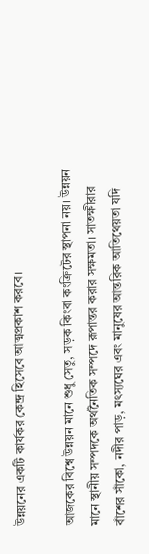উন্নয়নের একটি কার্যকর কেন্দ্র হিসেবে আত্মপ্রকাশ করবে।

আজকের বিশ্বে উন্নয়ন মানে শুধু সেতু, সড়ক কিংবা কংক্রিটের স্থাপনা নয়। উন্নয়ন মানে স্থানীয় সম্পদকে অর্থনৈতিক সম্পদে রূপান্তর করার সক্ষমতা। সাতক্ষীরার বাঁশের সাঁকো, নদীর পাড়, মৎস্যঘের এবং মানুষের আন্তরিক আতিথেয়তা যদি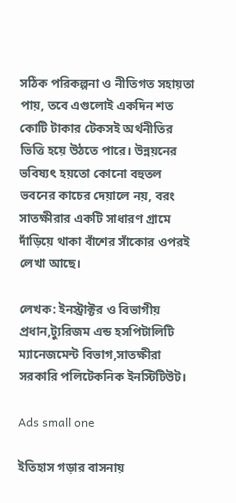সঠিক পরিকল্পনা ও নীতিগত সহায়তা পায়, তবে এগুলোই একদিন শত কোটি টাকার টেকসই অর্থনীতির ভিত্তি হয়ে উঠতে পারে। উন্নয়নের ভবিষ্যৎ হয়তো কোনো বহুতল ভবনের কাচের দেয়ালে নয়, বরং সাতক্ষীরার একটি সাধারণ গ্রামে দাঁড়িয়ে থাকা বাঁশের সাঁকোর ওপরই লেখা আছে।

লেখক: ইনস্ট্রাক্টর ও বিভাগীয় প্রধান,ট্যুরিজম এন্ড হসপিটালিটি ম্যানেজমেন্ট বিভাগ,সাতক্ষীরা সরকারি পলিটেকনিক ইনস্টিটিউট।

Ads small one

ইতিহাস গড়ার বাসনায়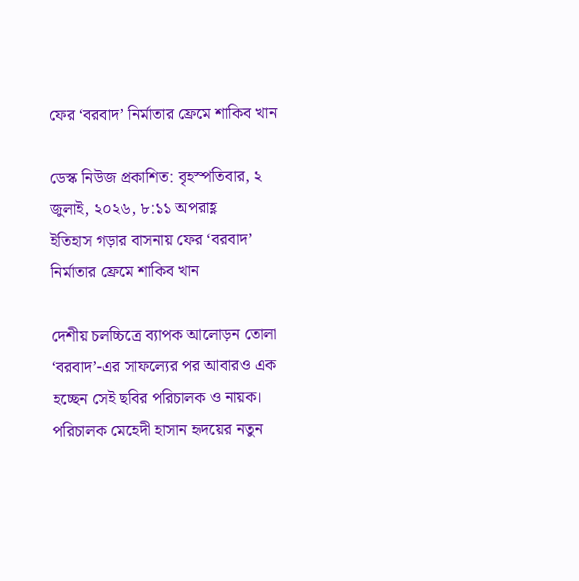ফের ‘বরবাদ’ নির্মাতার ফ্রেমে শাকিব খান

ডেস্ক নিউজ প্রকাশিত: বৃহস্পতিবার, ২ জুলাই, ২০২৬, ৮:১১ অপরাহ্ণ
ইতিহাস গড়ার বাসনায় ফের ‘বরবাদ’ নির্মাতার ফ্রেমে শাকিব খান

দেশীয় চলচ্চিত্রে ব্যাপক আলোড়ন তোলা ‘বরবাদ’-এর সাফল্যের পর আবারও এক হচ্ছেন সেই ছবির পরিচালক ও নায়ক। পরিচালক মেহেদী হাসান হৃদয়ের নতুন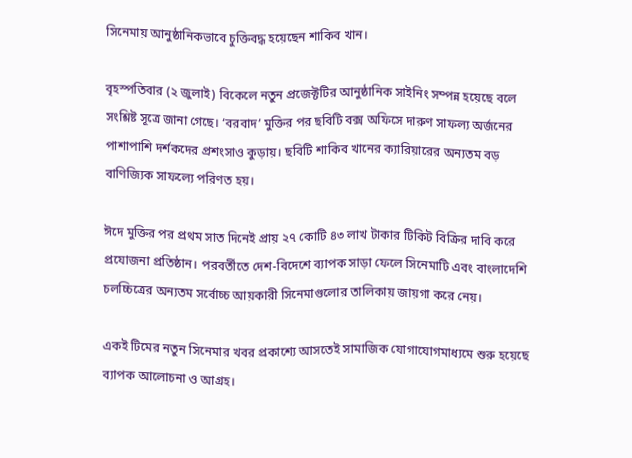সিনেমায় আনুষ্ঠানিকভাবে চুক্তিবদ্ধ হয়েছেন শাকিব খান।

বৃহস্পতিবার (২ জুলাই) বিকেলে নতুন প্রজেক্টটির আনুষ্ঠানিক সাইনিং সম্পন্ন হয়েছে বলে সংশ্লিষ্ট সূত্রে জানা গেছে। ‘বরবাদ’ মুক্তির পর ছবিটি বক্স অফিসে দারুণ সাফল্য অর্জনের পাশাপাশি দর্শকদের প্রশংসাও কুড়ায়। ছবিটি শাকিব খানের ক্যারিয়ারের অন্যতম বড় বাণিজ্যিক সাফল্যে পরিণত হয়।

ঈদে মুক্তির পর প্রথম সাত দিনেই প্রায় ২৭ কোটি ৪৩ লাখ টাকার টিকিট বিক্রির দাবি করে প্রযোজনা প্রতিষ্ঠান। পরবর্তীতে দেশ-বিদেশে ব্যাপক সাড়া ফেলে সিনেমাটি এবং বাংলাদেশি চলচ্চিত্রের অন্যতম সর্বোচ্চ আয়কারী সিনেমাগুলোর তালিকায় জায়গা করে নেয়।

একই টিমের নতুন সিনেমার খবর প্রকাশ্যে আসতেই সামাজিক যোগাযোগমাধ্যমে শুরু হয়েছে ব্যাপক আলোচনা ও আগ্রহ।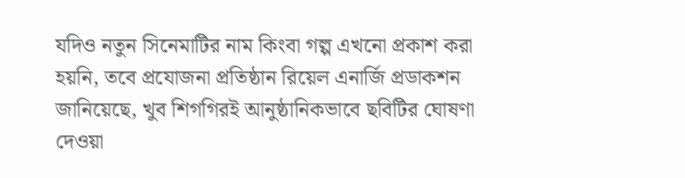যদিও নতুন সিনেমাটির নাম কিংবা গল্প এখনো প্রকাশ করা হয়নি, তবে প্রযোজনা প্রতিষ্ঠান রিয়েল এনার্জি প্রডাকশন জানিয়েছে, খুব শিগগিরই আনুষ্ঠানিকভাবে ছবিটির ঘোষণা দেওয়া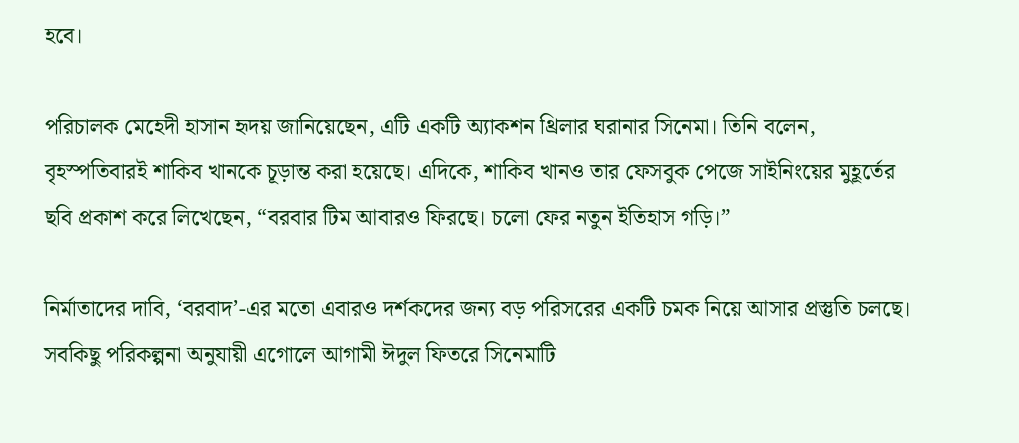হবে।

পরিচালক মেহেদী হাসান হৃদয় জানিয়েছেন, এটি একটি অ্যাকশন থ্রিলার ঘরানার সিনেমা। তিনি বলেন, বৃহস্পতিবারই শাকিব খানকে চূড়ান্ত করা হয়েছে। এদিকে, শাকিব খানও তার ফেসবুক পেজে সাইনিংয়ের মুহূর্তের ছবি প্রকাশ করে লিখেছেন, “বরবার টিম আবারও ফিরছে। চলো ফের নতুন ইতিহাস গড়ি।”

নির্মাতাদের দাবি, ‘বরবাদ’-এর মতো এবারও দর্শকদের জন্য বড় পরিসরের একটি চমক নিয়ে আসার প্রস্তুতি চলছে। সবকিছু পরিকল্পনা অনুযায়ী এগোলে আগামী ঈদুল ফিতরে সিনেমাটি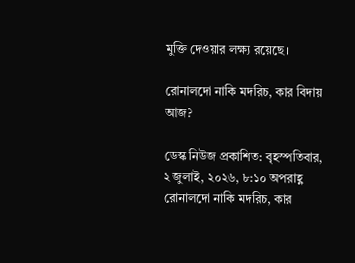মুক্তি দেওয়ার লক্ষ্য রয়েছে।

রোনালদো নাকি মদরিচ, কার বিদায় আজ?

ডেস্ক নিউজ প্রকাশিত: বৃহস্পতিবার, ২ জুলাই, ২০২৬, ৮:১০ অপরাহ্ণ
রোনালদো নাকি মদরিচ, কার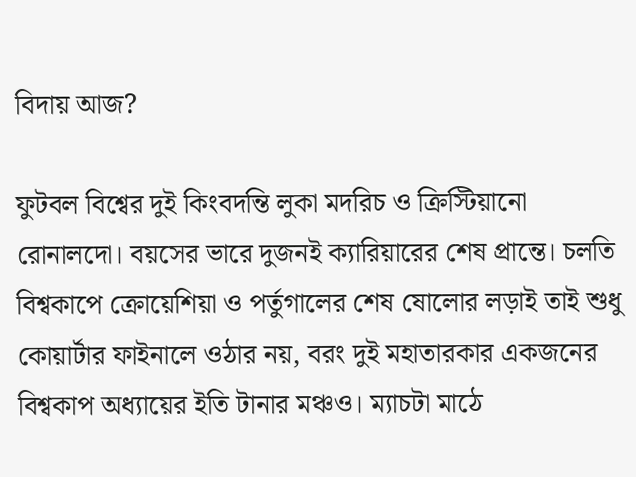বিদায় আজ?

ফুটবল বিশ্বের দুই কিংবদন্তি লুকা মদরিচ ও ক্রিস্টিয়ানো রোনালদো। বয়সের ভারে দুজনই ক্যারিয়ারের শেষ প্রান্তে। চলতি বিশ্বকাপে ক্রোয়েশিয়া ও পর্তুগালের শেষ ষোলোর লড়াই তাই শুধু কোয়ার্টার ফাইনালে ওঠার নয়, বরং দুই মহাতারকার একজনের বিশ্বকাপ অধ্যায়ের ইতি টানার মঞ্চও। ম্যাচটা মাঠে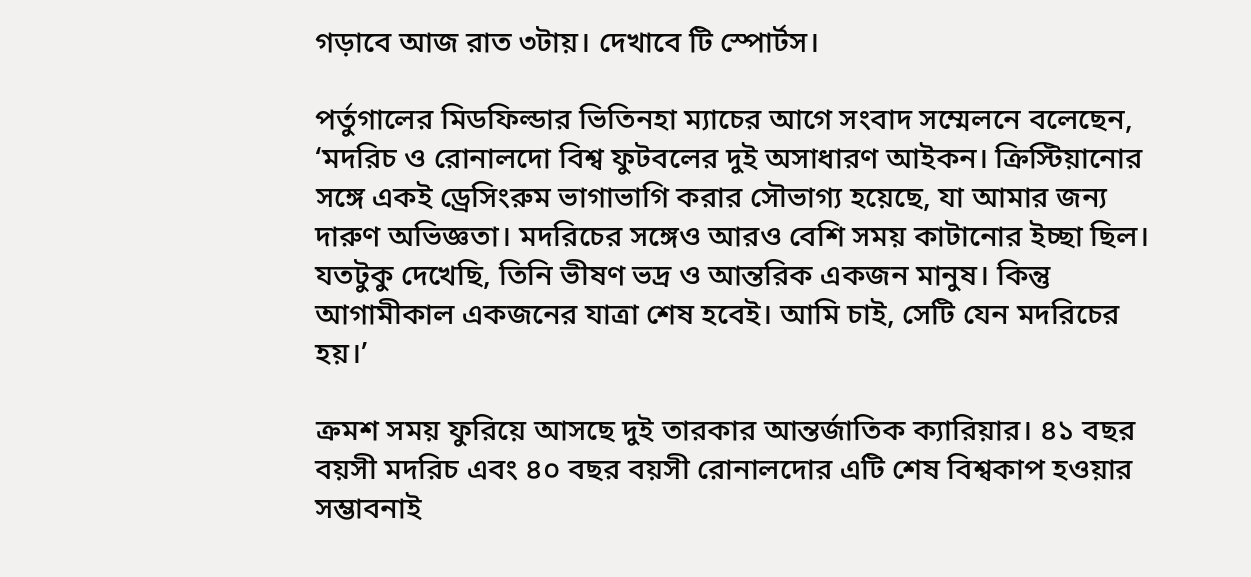গড়াবে আজ রাত ৩টায়। দেখাবে টি স্পোর্টস।

পর্তুগালের মিডফিল্ডার ভিতিনহা ম্যাচের আগে সংবাদ সম্মেলনে বলেছেন, ‘মদরিচ ও রোনালদো বিশ্ব ফুটবলের দুই অসাধারণ আইকন। ক্রিস্টিয়ানোর সঙ্গে একই ড্রেসিংরুম ভাগাভাগি করার সৌভাগ্য হয়েছে, যা আমার জন্য দারুণ অভিজ্ঞতা। মদরিচের সঙ্গেও আরও বেশি সময় কাটানোর ইচ্ছা ছিল। যতটুকু দেখেছি, তিনি ভীষণ ভদ্র ও আন্তরিক একজন মানুষ। কিন্তু আগামীকাল একজনের যাত্রা শেষ হবেই। আমি চাই, সেটি যেন মদরিচের হয়।’

ক্রমশ সময় ফুরিয়ে আসছে দুই তারকার আন্তর্জাতিক ক্যারিয়ার। ৪১ বছর বয়সী মদরিচ এবং ৪০ বছর বয়সী রোনালদোর এটি শেষ বিশ্বকাপ হওয়ার সম্ভাবনাই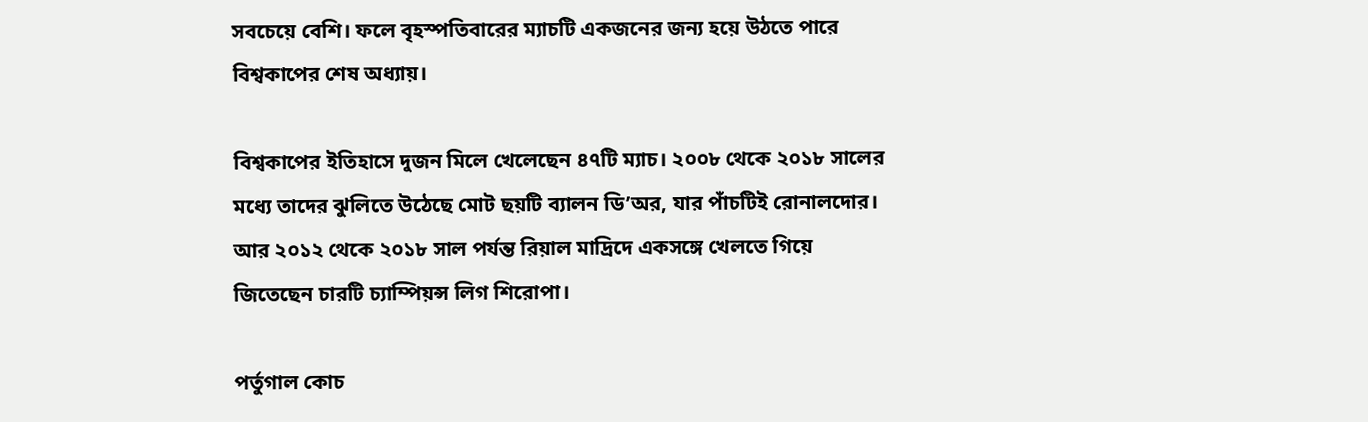সবচেয়ে বেশি। ফলে বৃহস্পতিবারের ম্যাচটি একজনের জন্য হয়ে উঠতে পারে বিশ্বকাপের শেষ অধ্যায়।

বিশ্বকাপের ইতিহাসে দুজন মিলে খেলেছেন ৪৭টি ম্যাচ। ২০০৮ থেকে ২০১৮ সালের মধ্যে তাদের ঝুলিতে উঠেছে মোট ছয়টি ব্যালন ডি’অর, যার পাঁচটিই রোনালদোর। আর ২০১২ থেকে ২০১৮ সাল পর্যন্ত রিয়াল মাদ্রিদে একসঙ্গে খেলতে গিয়ে জিতেছেন চারটি চ্যাম্পিয়ন্স লিগ শিরোপা।

পর্তুগাল কোচ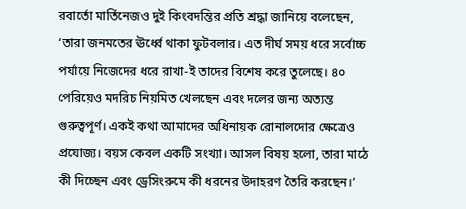রবার্তো মার্তিনেজও দুই কিংবদন্তির প্রতি শ্রদ্ধা জানিয়ে বলেছেন, ‘তারা জনমতের ঊর্ধ্বে থাকা ফুটবলার। এত দীর্ঘ সময় ধরে সর্বোচ্চ পর্যায়ে নিজেদের ধরে রাখা-ই তাদের বিশেষ করে তুলেছে। ৪০ পেরিয়েও মদরিচ নিয়মিত খেলছেন এবং দলের জন্য অত্যন্ত গুরুত্বপূর্ণ। একই কথা আমাদের অধিনায়ক রোনালদোর ক্ষেত্রেও প্রযোজ্য। বয়স কেবল একটি সংখ্যা। আসল বিষয় হলো, তারা মাঠে কী দিচ্ছেন এবং ড্রেসিংরুমে কী ধরনের উদাহরণ তৈরি করছেন।’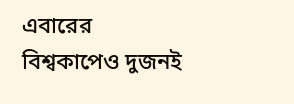এবারের বিশ্বকাপেও দুজনই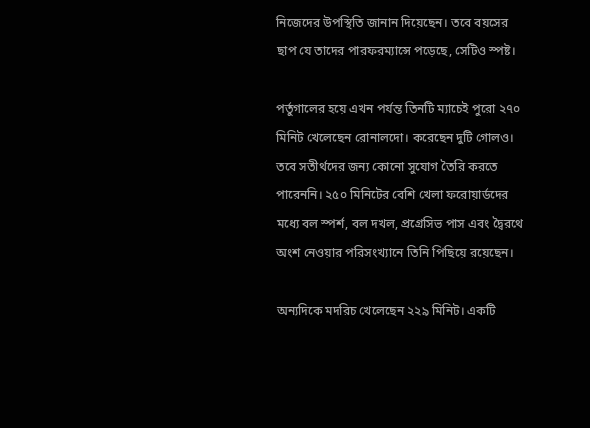নিজেদের উপস্থিতি জানান দিয়েছেন। তবে বয়সের ছাপ যে তাদের পারফরম্যান্সে পড়েছে, সেটিও স্পষ্ট।

পর্তুগালের হয়ে এখন পর্যন্ত তিনটি ম্যাচেই পুরো ২৭০ মিনিট খেলেছেন রোনালদো। করেছেন দুটি গোলও। তবে সতীর্থদের জন্য কোনো সুযোগ তৈরি করতে পারেননি। ২৫০ মিনিটের বেশি খেলা ফরোয়ার্ডদের মধ্যে বল স্পর্শ, বল দখল, প্রগ্রেসিভ পাস এবং দ্বৈরথে অংশ নেওয়ার পরিসংখ্যানে তিনি পিছিয়ে রয়েছেন।

অন্যদিকে মদরিচ খেলেছেন ২২৯ মিনিট। একটি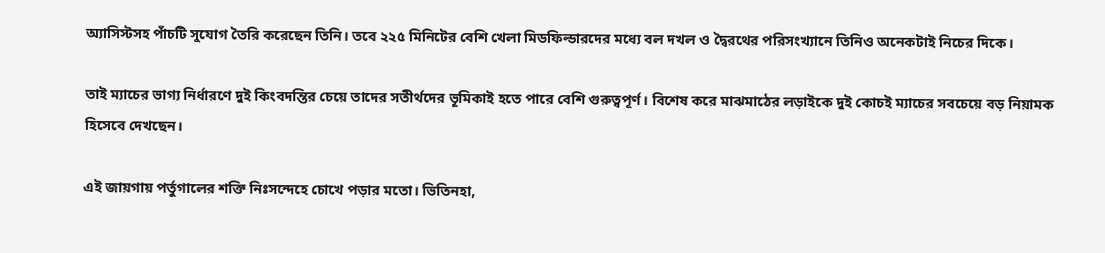অ্যাসিস্টসহ পাঁচটি সুযোগ তৈরি করেছেন তিনি। তবে ২২৫ মিনিটের বেশি খেলা মিডফিল্ডারদের মধ্যে বল দখল ও দ্বৈরথের পরিসংখ্যানে তিনিও অনেকটাই নিচের দিকে।

তাই ম্যাচের ভাগ্য নির্ধারণে দুই কিংবদন্তির চেয়ে তাদের সতীর্থদের ভূমিকাই হতে পারে বেশি গুরুত্বপূর্ণ। বিশেষ করে মাঝমাঠের লড়াইকে দুই কোচই ম্যাচের সবচেয়ে বড় নিয়ামক হিসেবে দেখছেন।

এই জায়গায় পর্তুগালের শক্তি নিঃসন্দেহে চোখে পড়ার মতো। ভিতিনহা,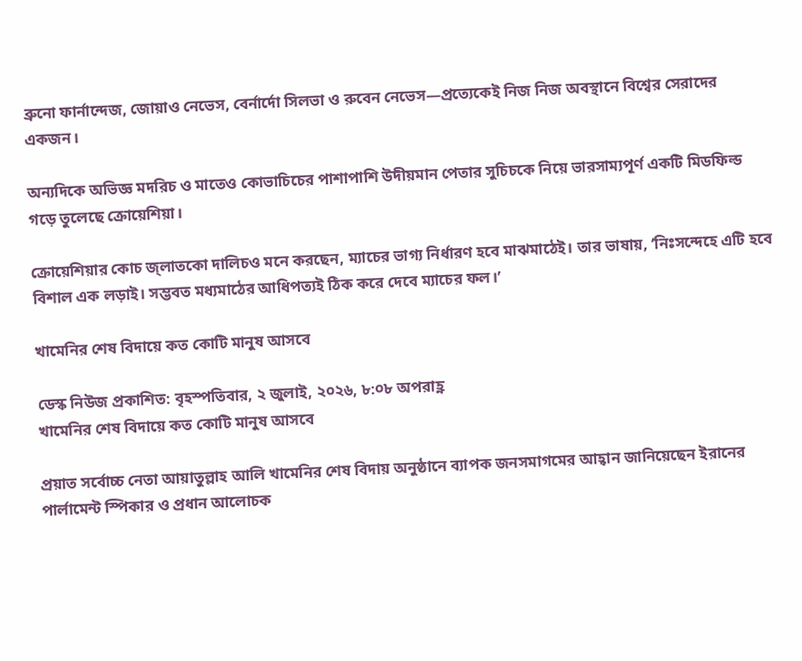ব্রুনো ফার্নান্দেজ, জোয়াও নেভেস, বের্নার্দো সিলভা ও রুবেন নেভেস—প্রত্যেকেই নিজ নিজ অবস্থানে বিশ্বের সেরাদের একজন।

অন্যদিকে অভিজ্ঞ মদরিচ ও মাতেও কোভাচিচের পাশাপাশি উদীয়মান পেতার সুচিচকে নিয়ে ভারসাম্যপূর্ণ একটি মিডফিল্ড গড়ে তুলেছে ক্রোয়েশিয়া।

ক্রোয়েশিয়ার কোচ জ্লাতকো দালিচও মনে করছেন, ম্যাচের ভাগ্য নির্ধারণ হবে মাঝমাঠেই। তার ভাষায়, ‘নিঃসন্দেহে এটি হবে বিশাল এক লড়াই। সম্ভবত মধ্যমাঠের আধিপত্যই ঠিক করে দেবে ম্যাচের ফল।’

খামেনির শেষ বিদায়ে কত কোটি মানুষ আসবে

ডেস্ক নিউজ প্রকাশিত: বৃহস্পতিবার, ২ জুলাই, ২০২৬, ৮:০৮ অপরাহ্ণ
খামেনির শেষ বিদায়ে কত কোটি মানুষ আসবে

প্রয়াত সর্বোচ্চ নেতা আয়াতুল্লাহ আলি খামেনির শেষ বিদায় অনুষ্ঠানে ব্যাপক জনসমাগমের আহ্বান জানিয়েছেন ইরানের পার্লামেন্ট স্পিকার ও প্রধান আলোচক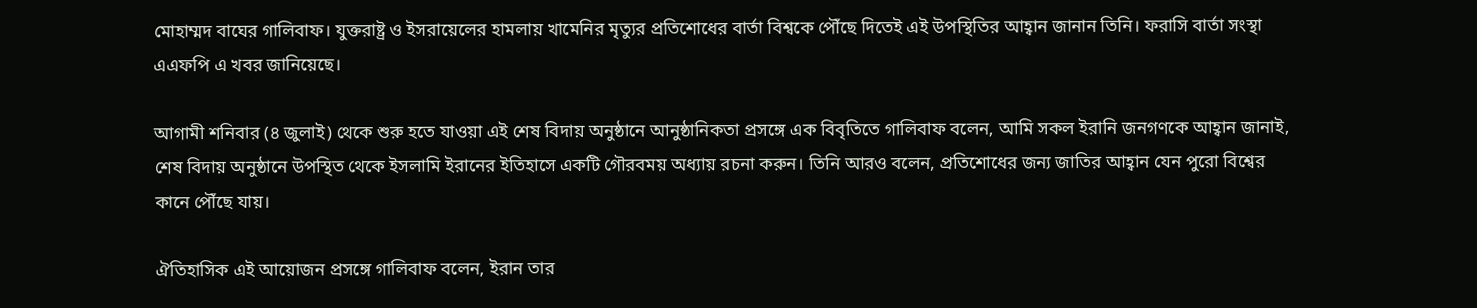মোহাম্মদ বাঘের গালিবাফ। যুক্তরাষ্ট্র ও ইসরায়েলের হামলায় খামেনির মৃত্যুর প্রতিশোধের বার্তা বিশ্বকে পৌঁছে দিতেই এই উপস্থিতির আহ্বান জানান তিনি। ফরাসি বার্তা সংস্থা এএফপি এ খবর জানিয়েছে।

আগামী শনিবার (৪ জুলাই) থেকে শুরু হতে যাওয়া এই শেষ বিদায় অনুষ্ঠানে আনুষ্ঠানিকতা প্রসঙ্গে এক বিবৃতিতে গালিবাফ বলেন, আমি সকল ইরানি জনগণকে আহ্বান জানাই, শেষ বিদায় অনুষ্ঠানে উপস্থিত থেকে ইসলামি ইরানের ইতিহাসে একটি গৌরবময় অধ্যায় রচনা করুন। তিনি আরও বলেন, প্রতিশোধের জন্য জাতির আহ্বান যেন পুরো বিশ্বের কানে পৌঁছে যায়।

ঐতিহাসিক এই আয়োজন প্রসঙ্গে গালিবাফ বলেন, ইরান তার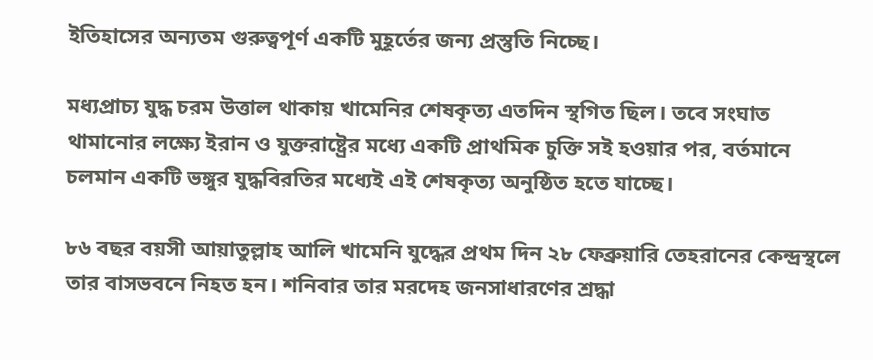ইতিহাসের অন্যতম গুরুত্বপূর্ণ একটি মুহূর্তের জন্য প্রস্তুতি নিচ্ছে।

মধ্যপ্রাচ্য যুদ্ধ চরম উত্তাল থাকায় খামেনির শেষকৃত্য এতদিন স্থগিত ছিল। তবে সংঘাত থামানোর লক্ষ্যে ইরান ও যুক্তরাষ্ট্রের মধ্যে একটি প্রাথমিক চুক্তি সই হওয়ার পর, বর্তমানে চলমান একটি ভঙ্গুর যুদ্ধবিরতির মধ্যেই এই শেষকৃত্য অনুষ্ঠিত হতে যাচ্ছে।

৮৬ বছর বয়সী আয়াতুল্লাহ আলি খামেনি যুদ্ধের প্রথম দিন ২৮ ফেব্রুয়ারি তেহরানের কেন্দ্রস্থলে তার বাসভবনে নিহত হন। শনিবার তার মরদেহ জনসাধারণের শ্রদ্ধা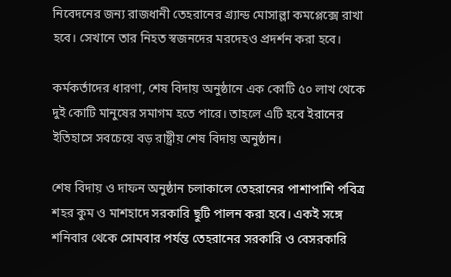নিবেদনের জন্য রাজধানী তেহরানের গ্র্যান্ড মোসাল্লা কমপ্লেক্সে রাখা হবে। সেখানে তার নিহত স্বজনদের মরদেহও প্রদর্শন করা হবে।

কর্মকর্তাদের ধারণা, শেষ বিদায় অনুষ্ঠানে এক কোটি ৫০ লাখ থেকে দুই কোটি মানুষের সমাগম হতে পারে। তাহলে এটি হবে ইরানের ইতিহাসে সবচেয়ে বড় রাষ্ট্রীয় শেষ বিদায় অনুষ্ঠান।

শেষ বিদায় ও দাফন অনুষ্ঠান চলাকালে তেহরানের পাশাপাশি পবিত্র শহর কুম ও মাশহাদে সরকারি ছুটি পালন করা হবে। একই সঙ্গে শনিবার থেকে সোমবার পর্যন্ত তেহরানের সরকারি ও বেসরকারি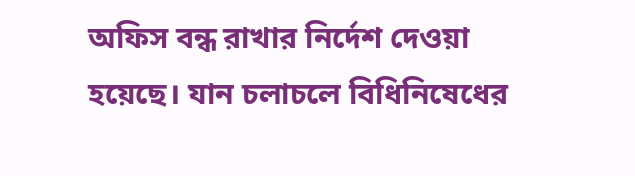অফিস বন্ধ রাখার নির্দেশ দেওয়া হয়েছে। যান চলাচলে বিধিনিষেধের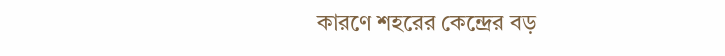কারণে শহরের কেন্দ্রের বড়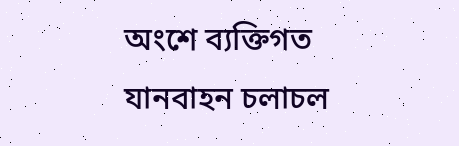অংশে ব্যক্তিগত যানবাহন চলাচল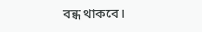বন্ধ থাকবে।